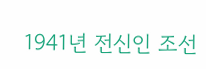1941년 전신인 조선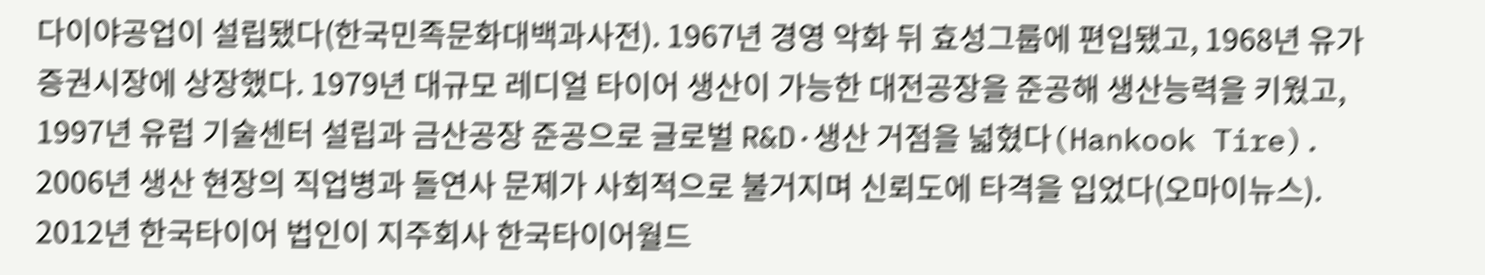다이야공업이 설립됐다(한국민족문화대백과사전). 1967년 경영 악화 뒤 효성그룹에 편입됐고, 1968년 유가증권시장에 상장했다. 1979년 대규모 레디얼 타이어 생산이 가능한 대전공장을 준공해 생산능력을 키웠고, 1997년 유럽 기술센터 설립과 금산공장 준공으로 글로벌 R&D·생산 거점을 넓혔다(Hankook Tire).
2006년 생산 현장의 직업병과 돌연사 문제가 사회적으로 불거지며 신뢰도에 타격을 입었다(오마이뉴스). 2012년 한국타이어 법인이 지주회사 한국타이어월드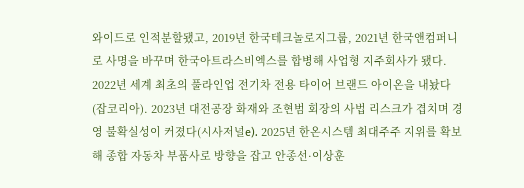와이드로 인적분할됐고, 2019년 한국테크놀로지그룹, 2021년 한국앤컴퍼니로 사명을 바꾸며 한국아트라스비엑스를 합병해 사업형 지주회사가 됐다.
2022년 세계 최초의 풀라인업 전기차 전용 타이어 브랜드 아이온을 내놨다(잡코리아). 2023년 대전공장 화재와 조현범 회장의 사법 리스크가 겹치며 경영 불확실성이 커졌다(시사저널e). 2025년 한온시스템 최대주주 지위를 확보해 종합 자동차 부품사로 방향을 잡고 안종선·이상훈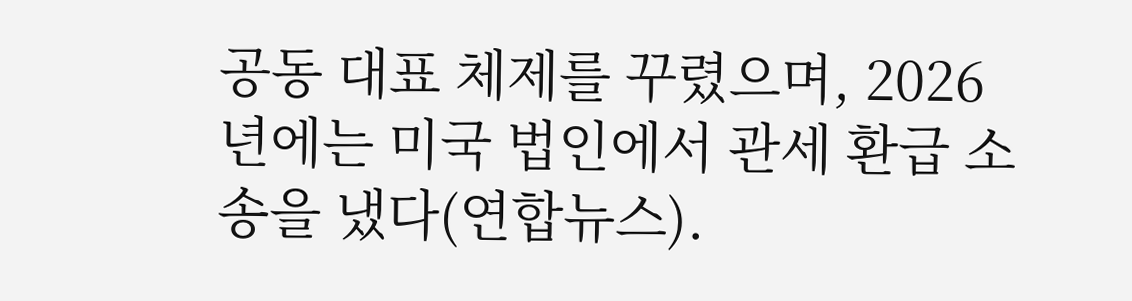공동 대표 체제를 꾸렸으며, 2026년에는 미국 법인에서 관세 환급 소송을 냈다(연합뉴스).